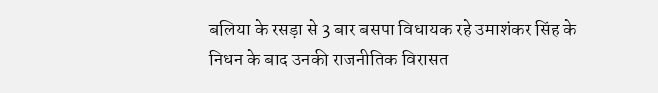बलिया के रसड़ा से 3 बार बसपा विधायक रहे उमाशंकर सिंह के निधन के बाद उनकी राजनीतिक विरासत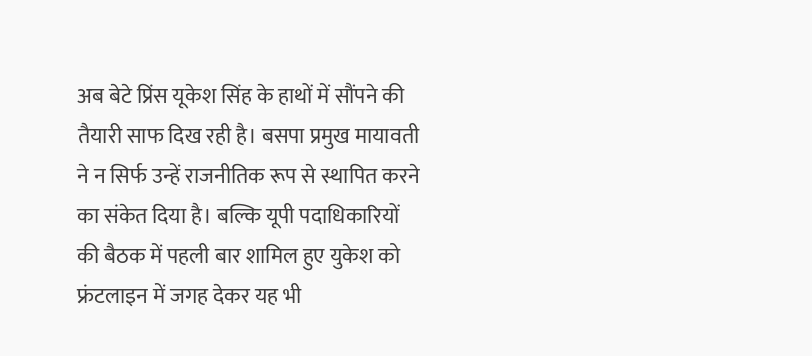अब बेटे प्रिंस यूकेश सिंह के हाथों में सौंपने की तैयारी साफ दिख रही है। बसपा प्रमुख मायावती ने न सिर्फ उन्हें राजनीतिक रूप से स्थापित करने का संकेत दिया है। बल्कि यूपी पदाधिकारियों की बैठक में पहली बार शामिल हुए युकेश को फ्रंटलाइन में जगह देकर यह भी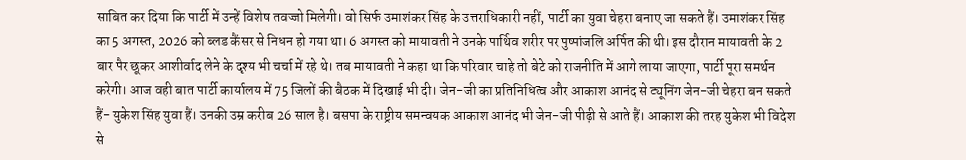साबित कर दिया कि पार्टी में उन्हें विशेष तवज्जो मिलेगी। वो सिर्फ उमाशंकर सिंह के उत्तराधिकारी नहीं, पार्टी का युवा चेहरा बनाए जा सकते हैं। उमाशंकर सिंह का 5 अगस्त, 2026 को ब्लड कैंसर से निधन हो गया था। 6 अगस्त को मायावती ने उनके पार्थिव शरीर पर पुष्पांजलि अर्पित की थी। इस दौरान मायावती के 2 बार पैर छूकर आशीर्वाद लेने के दृश्य भी चर्चा में रहे थे। तब मायावती ने कहा था कि परिवार चाहे तो बेटे को राजनीति में आगे लाया जाएगा, पार्टी पूरा समर्थन करेगी। आज वही बात पार्टी कार्यालय में 75 जिलों की बैठक में दिखाई भी दी। जेन-जी का प्रतिनिधित्व और आकाश आनंद से ट्यूनिंग जेन-जी चेहरा बन सकते हैं- युकेश सिंह युवा हैं। उनकी उम्र करीब 26 साल है। बसपा के राष्ट्रीय समन्वयक आकाश आनंद भी जेन-जी पीढ़ी से आते हैं। आकाश की तरह युकेश भी विदेश से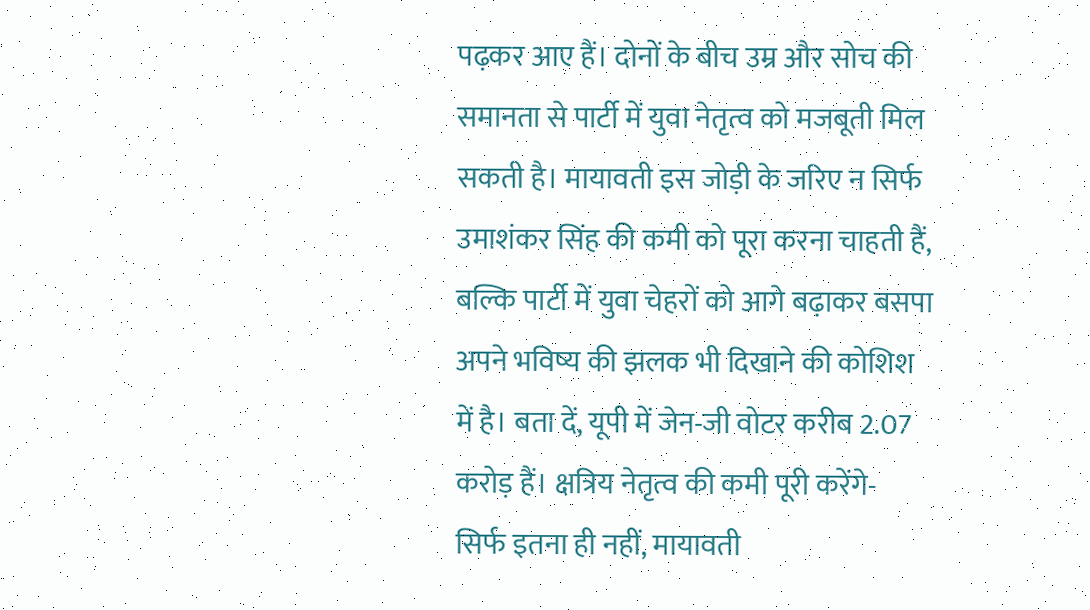पढ़कर आए हैं। दोनों के बीच उम्र और सोच की समानता से पार्टी में युवा नेतृत्व को मजबूती मिल सकती है। मायावती इस जोड़ी के जरिए न सिर्फ उमाशंकर सिंह की कमी को पूरा करना चाहती हैं, बल्कि पार्टी में युवा चेहरों को आगे बढ़ाकर बसपा अपने भविष्य की झलक भी दिखाने की कोशिश में है। बता दें, यूपी में जेन-जी वोटर करीब 2.07 करोड़ हैं। क्षत्रिय नेतृत्व की कमी पूरी करेंगे- सिर्फ इतना ही नहीं, मायावती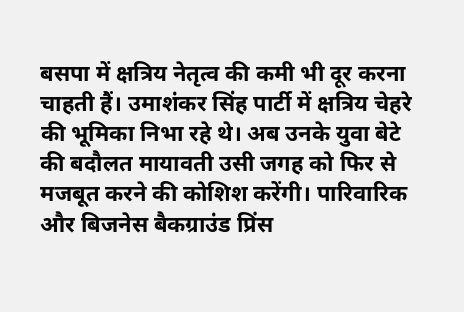बसपा में क्षत्रिय नेतृत्व की कमी भी दूर करना चाहती हैं। उमाशंकर सिंह पार्टी में क्षत्रिय चेहरे की भूमिका निभा रहे थे। अब उनके युवा बेटे की बदौलत मायावती उसी जगह को फिर से मजबूत करने की कोशिश करेंगी। पारिवारिक और बिजनेस बैकग्राउंड प्रिंस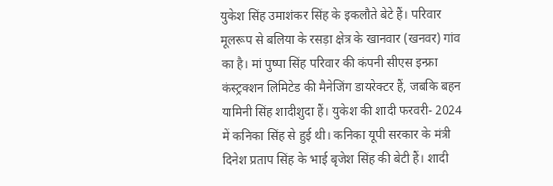युकेश सिंह उमाशंकर सिंह के इकलौते बेटे हैं। परिवार मूलरूप से बलिया के रसड़ा क्षेत्र के खानवार (खनवर) गांव का है। मां पुष्पा सिंह परिवार की कंपनी सीएस इन्फ्रा कंस्ट्रक्शन लिमिटेड की मैनेजिंग डायरेक्टर हैं, जबकि बहन यामिनी सिंह शादीशुदा हैं। युकेश की शादी फरवरी- 2024 में कनिका सिंह से हुई थी। कनिका यूपी सरकार के मंत्री दिनेश प्रताप सिंह के भाई बृजेश सिंह की बेटी हैं। शादी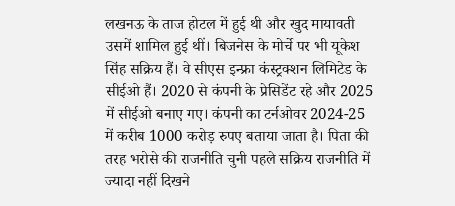लखनऊ के ताज होटल में हुई थी और खुद मायावती उसमें शामिल हुई थीं। बिजनेस के मोर्चे पर भी यूकेश सिंह सक्रिय हैं। वे सीएस इन्फ्रा कंस्ट्रक्शन लिमिटेड के सीईओ हैं। 2020 से कंपनी के प्रेसिडेंट रहे और 2025 में सीईओ बनाए गए। कंपनी का टर्नओवर 2024-25 में करीब 1000 करोड़ रुपए बताया जाता है। पिता की तरह भरोसे की राजनीति चुनी पहले सक्रिय राजनीति में ज्यादा नहीं दिखने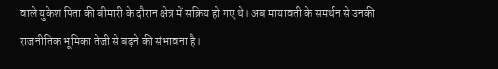वाले युकेश पिता की बीमारी के दौरान क्षेत्र में सक्रिय हो गए थे। अब मायावती के समर्थन से उनकी राजनीतिक भूमिका तेजी से बढ़ने की संभावना है।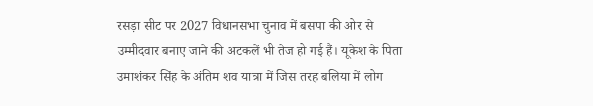रसड़ा सीट पर 2027 विधानसभा चुनाव में बसपा की ओर से उम्मीदवार बनाए जाने की अटकलें भी तेज हो गई हैं। यूकेश के पिता उमाशंकर सिंह के अंतिम शव यात्रा में जिस तरह बलिया में लोग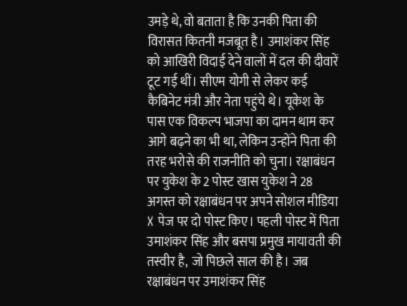उमड़े थे, वो बताता है कि उनकी पिता की विरासत कितनी मजबूत है। उमाशंकर सिंह को आखिरी विदाई देने वालों में दल की दीवारें टूट गई थीं। सीएम योगी से लेकर कई कैबिनेट मंत्री और नेता पहुंचे थे। यूकेश के पास एक विकल्प भाजपा का दामन थाम कर आगे बढ़ने का भी था, लेकिन उन्होंने पिता की तरह भरोसे की राजनीति को चुना। रक्षाबंधन पर युकेश के 2 पोस्ट खास युकेश ने 28 अगस्त को रक्षाबंधन पर अपने सोशल मीडिया X पेज पर दो पोस्ट किए। पहली पोस्ट में पिता उमाशंकर सिंह और बसपा प्रमुख मायावती की तस्वीर है, जो पिछले साल की है। जब रक्षाबंधन पर उमाशंकर सिंह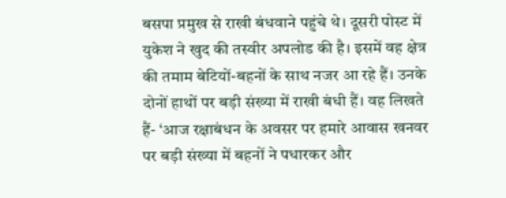बसपा प्रमुख से राखी बंधवाने पहुंचे थे। दूसरी पोस्ट में युकेश ने खुद की तस्वीर अपलोड की है। इसमें वह क्षेत्र की तमाम बेटियों-बहनों के साथ नजर आ रहे हैं। उनके दोनों हाथों पर बड़ी संख्या में राखी बंधी हैं। वह लिखते हैं- ‘आज रक्षाबंधन के अवसर पर हमारे आवास खनवर पर बड़ी संख्या में बहनों ने पधारकर और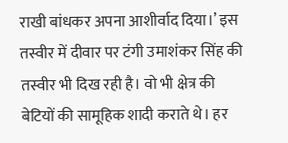राखी बांधकर अपना आशीर्वाद दिया।’ इस तस्वीर में दीवार पर टंगी उमाशंकर सिंह की तस्वीर भी दिख रही है। वो भी क्षेत्र की बेटियों की सामूहिक शादी कराते थे। हर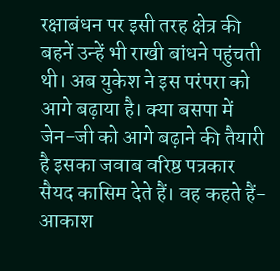रक्षाबंधन पर इसी तरह क्षेत्र की बहनें उन्हें भी राखी बांधने पहुंचती थी। अब युकेश ने इस परंपरा को आगे बढ़ाया है। क्या बसपा में जेन-जी को आगे बढ़ाने की तैयारी है इसका जवाब वरिष्ठ पत्रकार सैयद कासिम देते हैं। वह कहते हैं- आकाश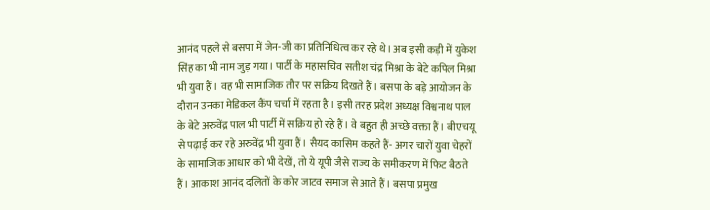आनंद पहले से बसपा में जेन-जी का प्रतिनिधित्व कर रहे थे। अब इसी कड़ी में युकेश सिंह का भी नाम जुड़ गया। पार्टी के महासचिव सतीश चंद्र मिश्रा के बेटे कपिल मिश्रा भी युवा हैं। वह भी सामाजिक तौर पर सक्रिय दिखते हैं। बसपा के बड़े आयोजन के दौरान उनका मेडिकल कैंप चर्चा में रहता है। इसी तरह प्रदेश अध्यक्ष विश्वनाथ पाल के बेटे अरुवेंद्र पाल भी पार्टी में सक्रिय हो रहे हैं। वे बहुत ही अच्छे वक्ता हैं। बीएचयू से पढ़ाई कर रहे अरुवेंद्र भी युवा हैं। सैयद कासिम कहते हैं- अगर चारों युवा चेहरों के सामाजिक आधार को भी देखें, तो ये यूपी जैसे राज्य के समीकरण में फिट बैठते हैं। आकाश आनंद दलितों के कोर जाटव समाज से आते हैं। बसपा प्रमुख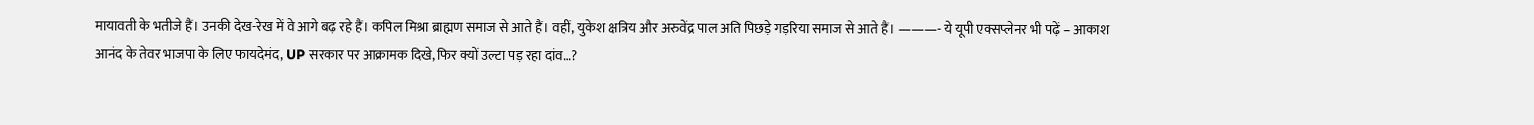मायावती के भतीजे हैं। उनकी देख-रेख में वे आगे बढ़ रहे हैं। कपिल मिश्रा ब्राह्मण समाज से आते हैं। वहीं, युकेश क्षत्रिय और अरुवेंद्र पाल अति पिछड़े गड़रिया समाज से आते हैं। ———- ये यूपी एक्सप्लेनर भी पढ़ें – आकाश आनंद के तेवर भाजपा के लिए फायदेमंद, UP सरकार पर आक्रामक दिखे, फिर क्यों उल्टा पड़ रहा दांव…?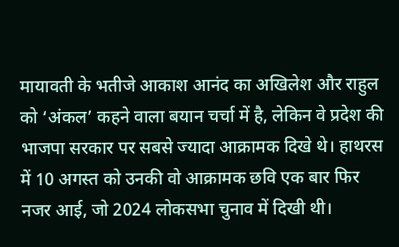मायावती के भतीजे आकाश आनंद का अखिलेश और राहुल को ‘अंकल’ कहने वाला बयान चर्चा में है, लेकिन वे प्रदेश की भाजपा सरकार पर सबसे ज्यादा आक्रामक दिखे थे। हाथरस में 10 अगस्त को उनकी वो आक्रामक छवि एक बार फिर नजर आई, जो 2024 लोकसभा चुनाव में दिखी थी।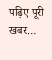पढ़िए पूरी खबर…